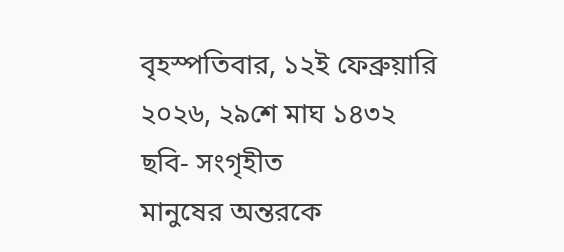বৃহস্পতিবার, ১২ই ফেব্রুয়ারি ২০২৬, ২৯শে মাঘ ১৪৩২
ছবি- সংগৃহীত
মানুষের অন্তরকে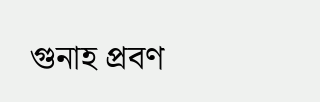গুনাহ প্রবণ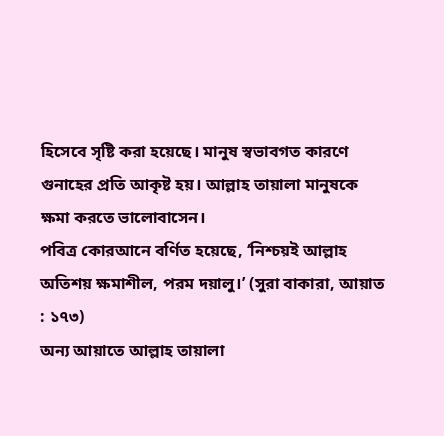হিসেবে সৃষ্টি করা হয়েছে। মানুষ স্বভাবগত কারণে গুনাহের প্রতি আকৃষ্ট হয়। আল্লাহ তায়ালা মানুষকে ক্ষমা করতে ভালোবাসেন।
পবিত্র কোরআনে বর্ণিত হয়েছে, ‘নিশ্চয়ই আল্লাহ অতিশয় ক্ষমাশীল, পরম দয়ালু।’ (সুরা বাকারা, আয়াত : ১৭৩)
অন্য আয়াতে আল্লাহ তায়ালা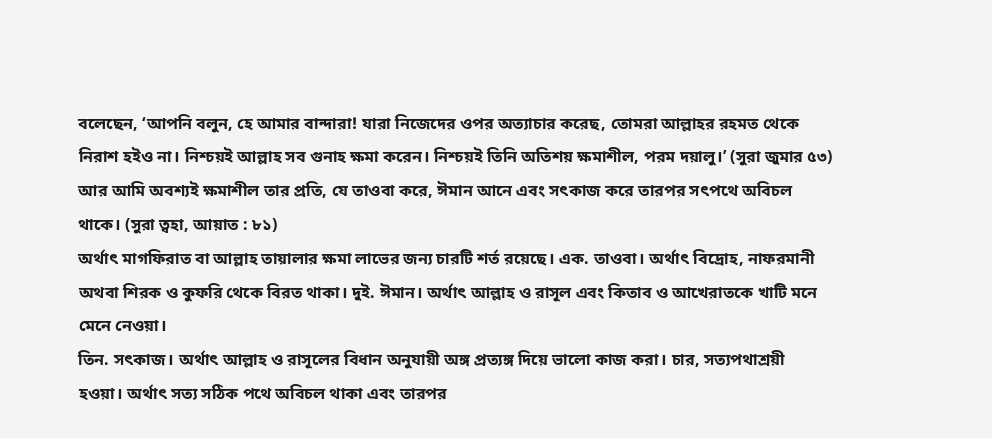বলেছেন, ‘আপনি বলুন, হে আমার বান্দারা! যারা নিজেদের ওপর অত্যাচার করেছ, তোমরা আল্লাহর রহমত থেকে নিরাশ হইও না। নিশ্চয়ই আল্লাহ সব গুনাহ ক্ষমা করেন। নিশ্চয়ই তিনি অতিশয় ক্ষমাশীল, পরম দয়ালু।’ (সুরা জুমার ৫৩)
আর আমি অবশ্যই ক্ষমাশীল তার প্রতি, যে তাওবা করে, ঈমান আনে এবং সৎকাজ করে তারপর সৎপথে অবিচল থাকে। (সুরা ত্বহা, আয়াত : ৮১)
অর্থাৎ মাগফিরাত বা আল্লাহ তায়ালার ক্ষমা লাভের জন্য চারটি শর্ত রয়েছে। এক. তাওবা। অর্থাৎ বিদ্রোহ, নাফরমানী অথবা শিরক ও কুফরি থেকে বিরত থাকা। দুই. ঈমান। অর্থাৎ আল্লাহ ও রাসূল এবং কিতাব ও আখেরাতকে খাটি মনে মেনে নেওয়া।
তিন. সৎকাজ। অর্থাৎ আল্লাহ ও রাসূলের বিধান অনুযায়ী অঙ্গ প্রত্যঙ্গ দিয়ে ভালো কাজ করা। চার, সত্যপথাশ্রয়ী হওয়া। অর্থাৎ সত্য সঠিক পথে অবিচল থাকা এবং তারপর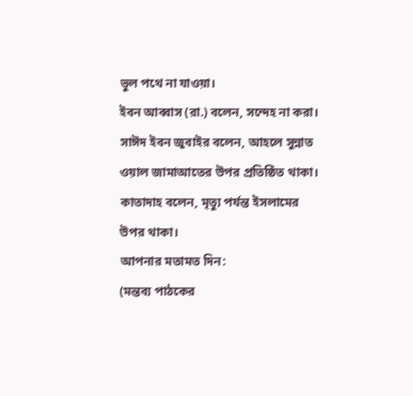ভুল পথে না যাওয়া।
ইবন আব্বাস (রা.) বলেন, সন্দেহ না করা।
সাঈদ ইবন জুবাইর বলেন, আহলে সুন্নাত ওয়াল জামাআতের উপর প্রতিষ্ঠিত থাকা।
কাতাদাহ বলেন, মৃত্যু পর্যন্ত ইসলামের উপর থাকা।
আপনার মতামত দিন:
(মন্তব্য পাঠকের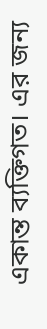একান্ত ব্যক্তিগত। এর জন্য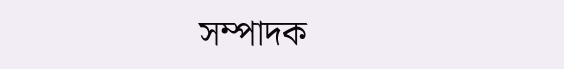সম্পাদক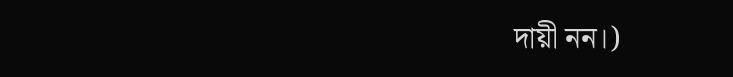দায়ী নন।)